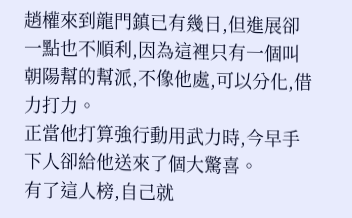趙權來到龍門鎮已有幾日,但進展卻一點也不順利,因為這裡只有一個叫朝陽幫的幫派,不像他處,可以分化,借力打力。
正當他打算強行動用武力時,今早手下人卻給他送來了個大驚喜。
有了這人榜,自己就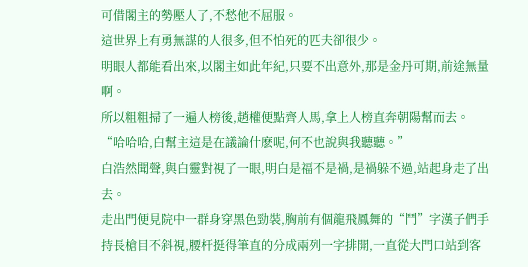可借閣主的勢壓人了,不愁他不屈服。
這世界上有勇無謀的人很多,但不怕死的匹夫卻很少。
明眼人都能看出來,以閣主如此年紀,只要不出意外,那是金丹可期,前途無量啊。
所以粗粗掃了一遍人榜後,趙權便點齊人馬,拿上人榜直奔朝陽幫而去。
“哈哈哈,白幫主這是在議論什麽呢,何不也說與我聽聽。”
白浩然聞聲,與白靈對視了一眼,明白是福不是禍,是禍躲不過,站起身走了出去。
走出門便見院中一群身穿黑色勁裝,胸前有個龍飛鳳舞的“鬥”字漢子們手持長槍目不斜視,腰杆挺得筆直的分成兩列一字排開,一直從大門口站到客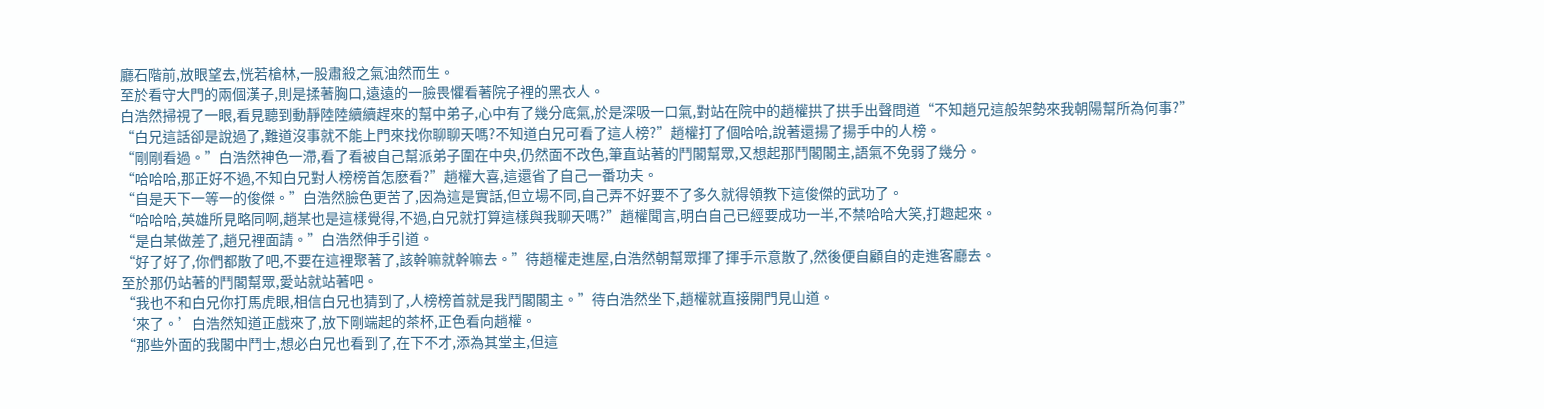廳石階前,放眼望去,恍若槍林,一股肅殺之氣油然而生。
至於看守大門的兩個漢子,則是揉著胸口,遠遠的一臉畏懼看著院子裡的黑衣人。
白浩然掃視了一眼,看見聽到動靜陸陸續續趕來的幫中弟子,心中有了幾分底氣,於是深吸一口氣,對站在院中的趙權拱了拱手出聲問道“不知趙兄這般架勢來我朝陽幫所為何事?”
“白兄這話卻是說過了,難道沒事就不能上門來找你聊聊天嗎?不知道白兄可看了這人榜?”趙權打了個哈哈,說著還揚了揚手中的人榜。
“剛剛看過。”白浩然神色一滯,看了看被自己幫派弟子圍在中央,仍然面不改色,筆直站著的鬥閣幫眾,又想起那鬥閣閣主,語氣不免弱了幾分。
“哈哈哈,那正好不過,不知白兄對人榜榜首怎麽看?”趙權大喜,這還省了自己一番功夫。
“自是天下一等一的俊傑。”白浩然臉色更苦了,因為這是實話,但立場不同,自己弄不好要不了多久就得領教下這俊傑的武功了。
“哈哈哈,英雄所見略同啊,趙某也是這樣覺得,不過,白兄就打算這樣與我聊天嗎?”趙權聞言,明白自己已經要成功一半,不禁哈哈大笑,打趣起來。
“是白某做差了,趙兄裡面請。”白浩然伸手引道。
“好了好了,你們都散了吧,不要在這裡聚著了,該幹嘛就幹嘛去。”待趙權走進屋,白浩然朝幫眾揮了揮手示意散了,然後便自顧自的走進客廳去。
至於那仍站著的鬥閣幫眾,愛站就站著吧。
“我也不和白兄你打馬虎眼,相信白兄也猜到了,人榜榜首就是我鬥閣閣主。”待白浩然坐下,趙權就直接開門見山道。
‘來了。’白浩然知道正戲來了,放下剛端起的茶杯,正色看向趙權。
“那些外面的我閣中鬥士,想必白兄也看到了,在下不才,添為其堂主,但這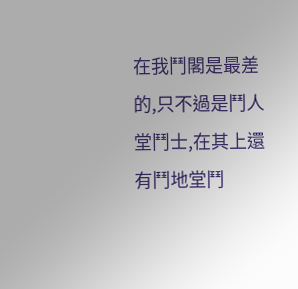在我鬥閣是最差的,只不過是鬥人堂鬥士,在其上還有鬥地堂鬥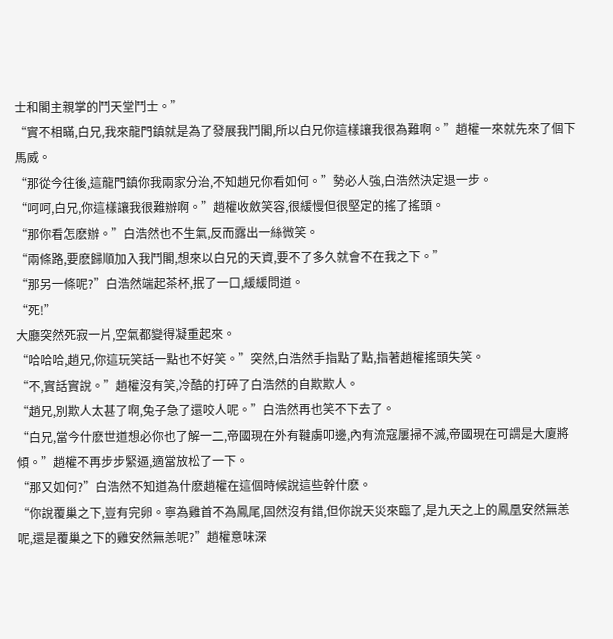士和閣主親掌的鬥天堂鬥士。”
“實不相瞞,白兄,我來龍門鎮就是為了發展我鬥閣,所以白兄你這樣讓我很為難啊。”趙權一來就先來了個下馬威。
“那從今往後,這龍門鎮你我兩家分治,不知趙兄你看如何。”勢必人強,白浩然決定退一步。
“呵呵,白兄,你這樣讓我很難辦啊。”趙權收斂笑容,很緩慢但很堅定的搖了搖頭。
“那你看怎麽辦。”白浩然也不生氣,反而露出一絲微笑。
“兩條路,要麽歸順加入我鬥閣,想來以白兄的天資,要不了多久就會不在我之下。”
“那另一條呢?”白浩然端起茶杯,抿了一口,緩緩問道。
“死!”
大廳突然死寂一片,空氣都變得凝重起來。
“哈哈哈,趙兄,你這玩笑話一點也不好笑。”突然,白浩然手指點了點,指著趙權搖頭失笑。
“不,實話實說。”趙權沒有笑,冷酷的打碎了白浩然的自欺欺人。
“趙兄,別欺人太甚了啊,兔子急了還咬人呢。”白浩然再也笑不下去了。
“白兄,當今什麽世道想必你也了解一二,帝國現在外有韃虜叩邊,內有流寇屢掃不滅,帝國現在可謂是大廈將傾。”趙權不再步步緊逼,適當放松了一下。
“那又如何?”白浩然不知道為什麽趙權在這個時候說這些幹什麽。
“你說覆巢之下,豈有完卵。寧為雞首不為鳳尾,固然沒有錯,但你說天災來臨了,是九天之上的鳳凰安然無恙呢,還是覆巢之下的雞安然無恙呢?”趙權意味深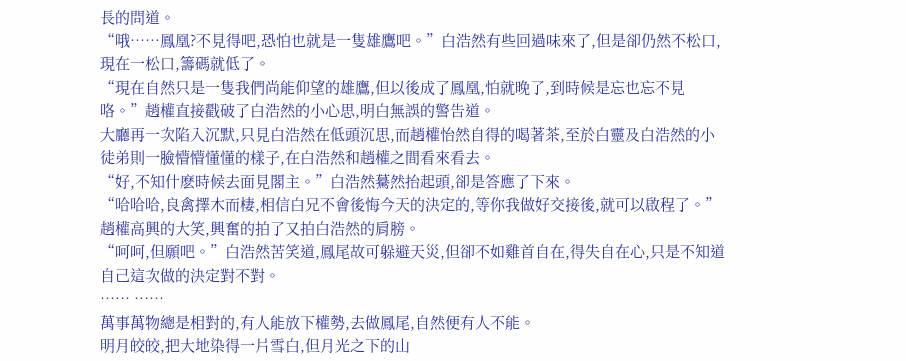長的問道。
“哦……鳳凰?不見得吧,恐怕也就是一隻雄鷹吧。”白浩然有些回過味來了,但是卻仍然不松口,現在一松口,籌碼就低了。
“現在自然只是一隻我們尚能仰望的雄鷹,但以後成了鳳凰,怕就晚了,到時候是忘也忘不見咯。”趙權直接戳破了白浩然的小心思,明白無誤的警告道。
大廳再一次陷入沉默,只見白浩然在低頭沉思,而趙權怡然自得的喝著茶,至於白靈及白浩然的小徒弟則一臉懵懵懂懂的樣子,在白浩然和趙權之間看來看去。
“好,不知什麽時候去面見閣主。”白浩然驀然抬起頭,卻是答應了下來。
“哈哈哈,良禽擇木而棲,相信白兄不會後悔今天的決定的,等你我做好交接後,就可以啟程了。”趙權高興的大笑,興奮的拍了又拍白浩然的肩膀。
“呵呵,但願吧。”白浩然苦笑道,鳳尾故可躲避天災,但卻不如雞首自在,得失自在心,只是不知道自己這次做的決定對不對。
…… ……
萬事萬物總是相對的,有人能放下權勢,去做鳳尾,自然便有人不能。
明月皎皎,把大地染得一片雪白,但月光之下的山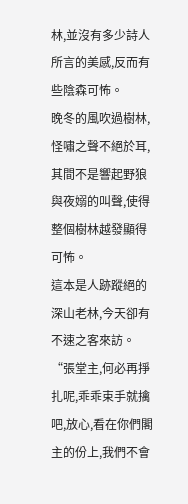林,並沒有多少詩人所言的美感,反而有些陰森可怖。
晚冬的風吹過樹林,怪嘯之聲不絕於耳,其間不是響起野狼與夜嫋的叫聲,使得整個樹林越發顯得可怖。
這本是人跡蹤絕的深山老林,今天卻有不速之客來訪。
“張堂主,何必再掙扎呢,乖乖束手就擒吧,放心,看在你們閣主的份上,我們不會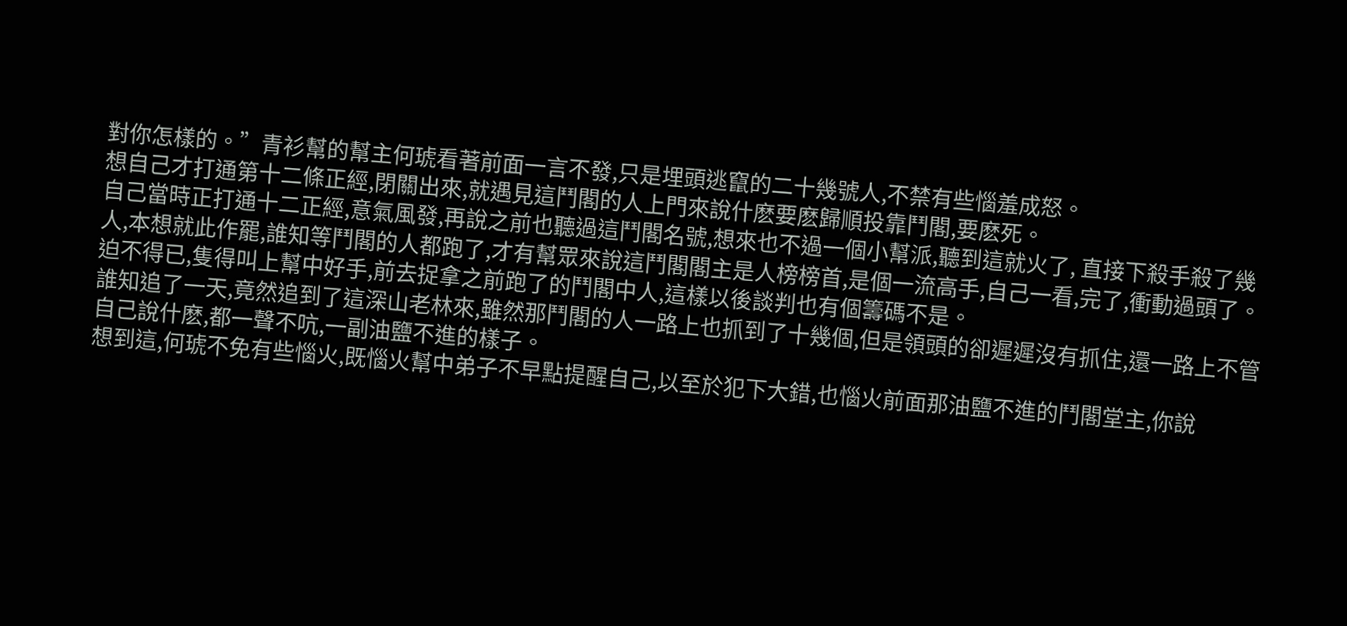對你怎樣的。”青衫幫的幫主何琥看著前面一言不發,只是埋頭逃竄的二十幾號人,不禁有些惱羞成怒。
想自己才打通第十二條正經,閉關出來,就遇見這鬥閣的人上門來說什麽要麽歸順投靠鬥閣,要麽死。
自己當時正打通十二正經,意氣風發,再說之前也聽過這鬥閣名號,想來也不過一個小幫派,聽到這就火了, 直接下殺手殺了幾人,本想就此作罷,誰知等鬥閣的人都跑了,才有幫眾來說這鬥閣閣主是人榜榜首,是個一流高手,自己一看,完了,衝動過頭了。
迫不得已,隻得叫上幫中好手,前去捉拿之前跑了的鬥閣中人,這樣以後談判也有個籌碼不是。
誰知追了一天,竟然追到了這深山老林來,雖然那鬥閣的人一路上也抓到了十幾個,但是領頭的卻遲遲沒有抓住,還一路上不管自己說什麽,都一聲不吭,一副油鹽不進的樣子。
想到這,何琥不免有些惱火,既惱火幫中弟子不早點提醒自己,以至於犯下大錯,也惱火前面那油鹽不進的鬥閣堂主,你說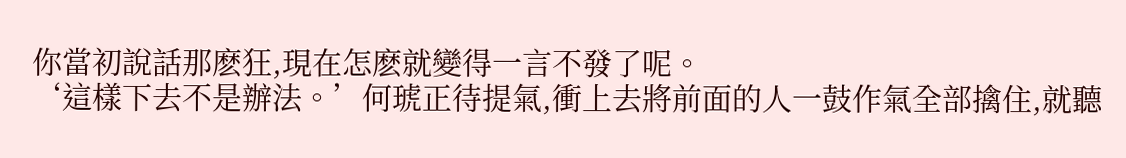你當初說話那麽狂,現在怎麽就變得一言不發了呢。
‘這樣下去不是辦法。’何琥正待提氣,衝上去將前面的人一鼓作氣全部擒住,就聽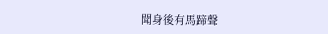聞身後有馬蹄聲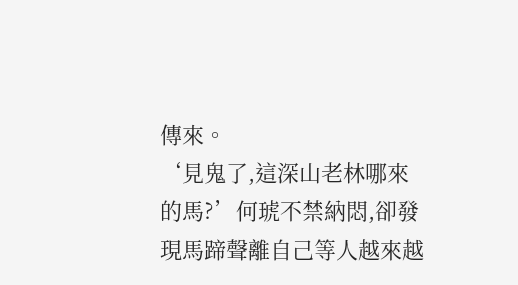傳來。
‘見鬼了,這深山老林哪來的馬?’何琥不禁納悶,卻發現馬蹄聲離自己等人越來越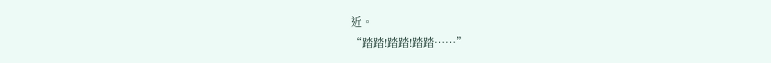近。
“踏踏!踏踏!踏踏……”